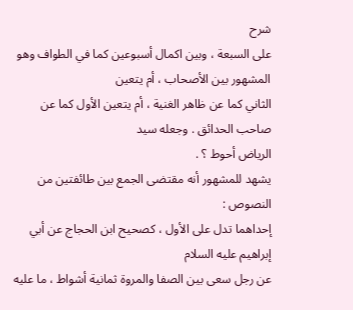شرح
على السبعة ، وبين اكمال أسبوعين كما في الطواف وهو المشهور بين الأصحاب ، أم يتعين
الثاني كما عن ظاهر الغنية ، أم يتعين الأول كما عن صاحب الحدائق . وجعله سيد
الرياض أحوط ؟ .
يشهد للمشهور أنه مقتضى الجمع بين طائفتين من النصوص :
إحداهما تدل على الأول ، كصحيح ابن الحجاج عن أبي إبراهيم عليه السلام
عن رجل سعى بين الصفا والمروة ثمانية أشواط ، ما عليه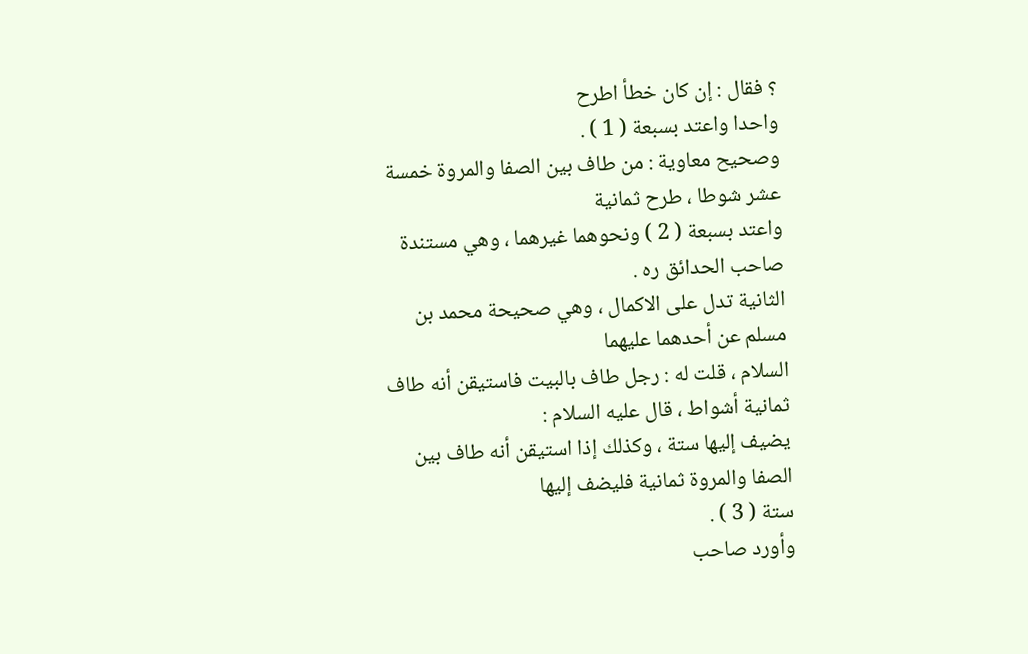؟ فقال : إن كان خطأ اطرح
واحدا واعتد بسبعة ( 1 ) .
وصحيح معاوية : من طاف بين الصفا والمروة خمسة عشر شوطا ، طرح ثمانية
واعتد بسبعة ( 2 ) ونحوهما غيرهما ، وهي مستندة صاحب الحدائق ره .
الثانية تدل على الاكمال ، وهي صحيحة محمد بن مسلم عن أحدهما عليهما
السلام ، قلت له : رجل طاف بالبيت فاستيقن أنه طاف ثمانية أشواط ، قال عليه السلام :
يضيف إليها ستة ، وكذلك إذا استيقن أنه طاف بين الصفا والمروة ثمانية فليضف إليها
ستة ( 3 ) .
وأورد صاحب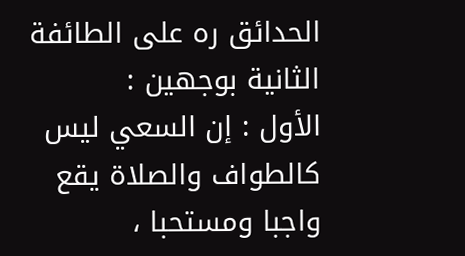الحدائق ره على الطائفة الثانية بوجهين :
الأول : إن السعي ليس كالطواف والصلاة يقع واجبا ومستحبا ،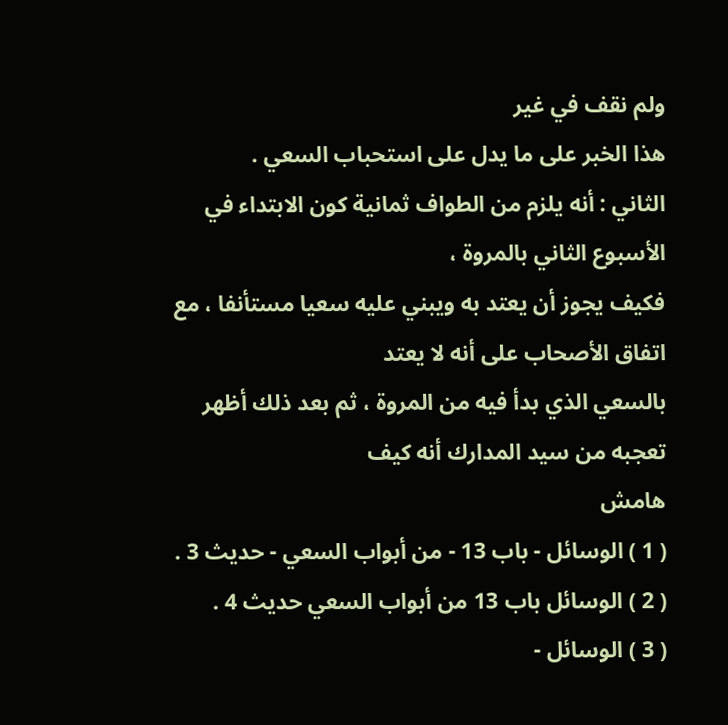ولم نقف في غير
هذا الخبر على ما يدل على استحباب السعي .
الثاني : أنه يلزم من الطواف ثمانية كون الابتداء في الأسبوع الثاني بالمروة ،
فكيف يجوز أن يعتد به ويبني عليه سعيا مستأنفا ، مع اتفاق الأصحاب على أنه لا يعتد
بالسعي الذي بدأ فيه من المروة ، ثم بعد ذلك أظهر تعجبه من سيد المدارك أنه كيف
هامش
( 1 ) الوسائل - باب 13 - من أبواب السعي - حديث 3 .
( 2 ) الوسائل باب 13 من أبواب السعي حديث 4 .
( 3 ) الوسائل -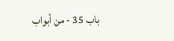باب 35 - من أبواب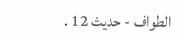الطواف - حديث 12 .